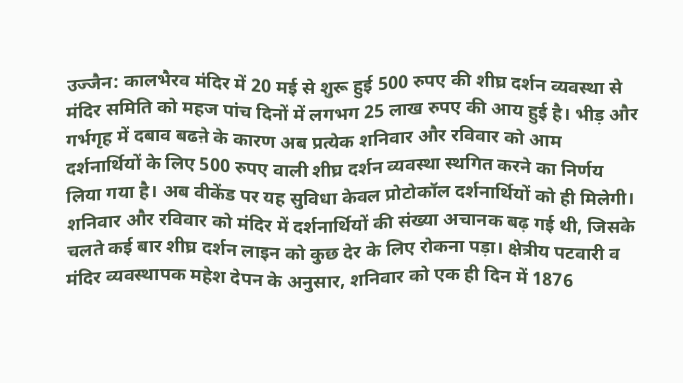उज्जैन: कालभैरव मंदिर में 20 मई से शुरू हुई 500 रुपए की शीघ्र दर्शन व्यवस्था से मंदिर समिति को महज पांच दिनों में लगभग 25 लाख रुपए की आय हुई है। भीड़ और गर्भगृह में दबाव बढऩे के कारण अब प्रत्येक शनिवार और रविवार को आम दर्शनार्थियों के लिए 500 रुपए वाली शीघ्र दर्शन व्यवस्था स्थगित करने का निर्णय लिया गया है। अब वीकेंड पर यह सुविधा केवल प्रोटोकॉल दर्शनार्थियों को ही मिलेगी।
शनिवार और रविवार को मंदिर में दर्शनार्थियों की संख्या अचानक बढ़ गई थी, जिसके चलते कई बार शीघ्र दर्शन लाइन को कुछ देर के लिए रोकना पड़ा। क्षेत्रीय पटवारी व मंदिर व्यवस्थापक महेश देपन के अनुसार, शनिवार को एक ही दिन में 1876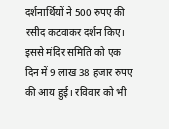दर्शनार्थियों ने 500 रुपए की रसीद कटवाकर दर्शन किए। इससे मंदिर समिति को एक दिन में 9 लाख 38 हजार रुपए की आय हुई। रविवार को भी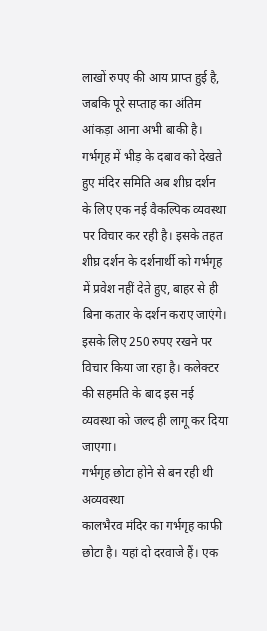लाखों रुपए की आय प्राप्त हुई है, जबकि पूरे सप्ताह का अंतिम आंकड़ा आना अभी बाकी है।
गर्भगृह में भीड़ के दबाव को देखते हुए मंदिर समिति अब शीघ्र दर्शन के लिए एक नई वैकल्पिक व्यवस्था पर विचार कर रही है। इसके तहत शीघ्र दर्शन के दर्शनार्थी को गर्भगृह में प्रवेश नहीं देते हुए, बाहर से ही बिना कतार के दर्शन कराए जाएंगे। इसके लिए 250 रुपए रखने पर विचार किया जा रहा है। कलेक्टर की सहमति के बाद इस नई व्यवस्था को जल्द ही लागू कर दिया जाएगा।
गर्भगृह छोटा होने से बन रही थी अव्यवस्था
कालभैरव मंदिर का गर्भगृह काफी छोटा है। यहां दो दरवाजे हैं। एक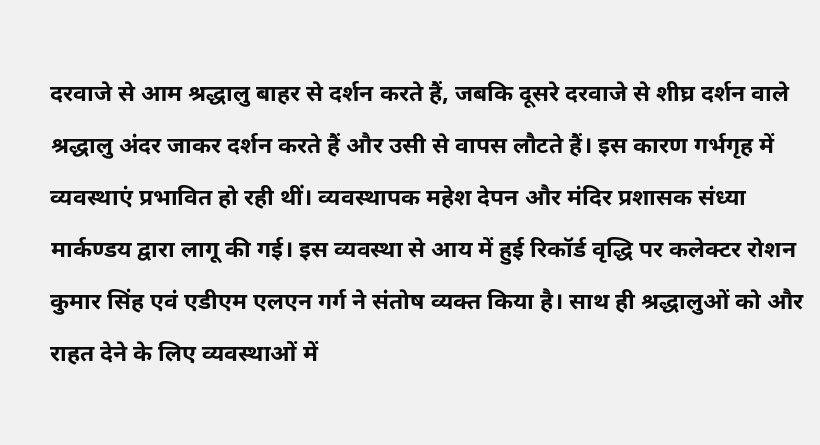दरवाजे से आम श्रद्धालु बाहर से दर्शन करते हैं, जबकि दूसरे दरवाजे से शीघ्र दर्शन वाले श्रद्धालु अंदर जाकर दर्शन करते हैं और उसी से वापस लौटते हैं। इस कारण गर्भगृह में व्यवस्थाएं प्रभावित हो रही थीं। व्यवस्थापक महेश देपन और मंदिर प्रशासक संध्या मार्कण्डय द्वारा लागू की गई। इस व्यवस्था से आय में हुई रिकॉर्ड वृद्धि पर कलेक्टर रोशन कुमार सिंह एवं एडीएम एलएन गर्ग ने संतोष व्यक्त किया है। साथ ही श्रद्धालुओं को और राहत देने के लिए व्यवस्थाओं में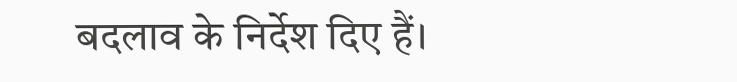बदलाव के निर्देश दिए हैं।